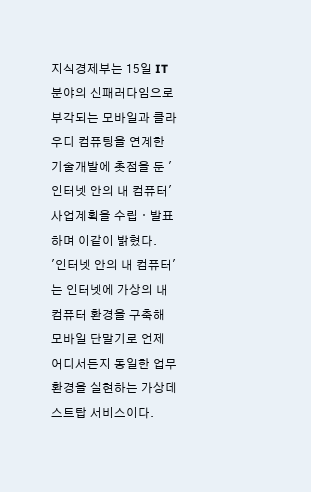지식경제부는 15일 IT분야의 신패러다임으로 부각되는 모바일과 클라우디 컴퓨팅을 연계한 기술개발에 촛점을 둔 '인터넷 안의 내 컴퓨터'사업계획을 수립ㆍ발표하며 이같이 밝혔다.
'인터넷 안의 내 컴퓨터'는 인터넷에 가상의 내 컴퓨터 환경을 구축해 모바일 단말기로 언제 어디서든지 동일한 업무환경을 실현하는 가상데스트탑 서비스이다.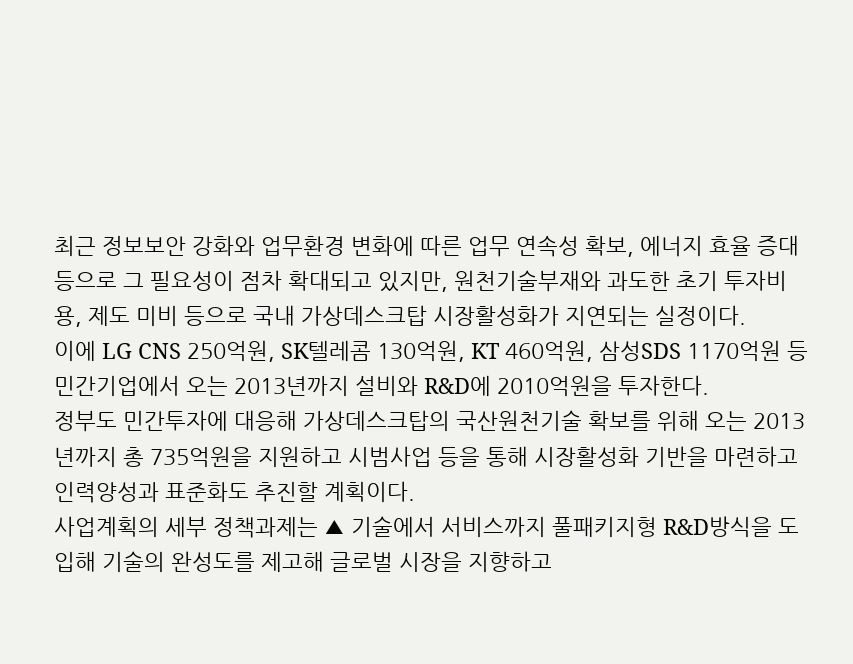최근 정보보안 강화와 업무환경 변화에 따른 업무 연속성 확보, 에너지 효율 증대 등으로 그 필요성이 점차 확대되고 있지만, 원천기술부재와 과도한 초기 투자비용, 제도 미비 등으로 국내 가상데스크탑 시장활성화가 지연되는 실정이다.
이에 LG CNS 250억원, SK텔레콤 130억원, KT 460억원, 삼성SDS 1170억원 등 민간기업에서 오는 2013년까지 설비와 R&D에 2010억원을 투자한다.
정부도 민간투자에 대응해 가상데스크탑의 국산원천기술 확보를 위해 오는 2013년까지 총 735억원을 지원하고 시범사업 등을 통해 시장활성화 기반을 마련하고 인력양성과 표준화도 추진할 계획이다.
사업계획의 세부 정책과제는 ▲ 기술에서 서비스까지 풀패키지형 R&D방식을 도입해 기술의 완성도를 제고해 글로벌 시장을 지향하고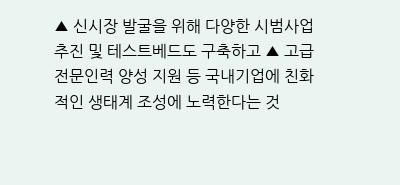▲ 신시장 발굴을 위해 다양한 시범사업 추진 및 테스트베드도 구축하고 ▲ 고급전문인력 양성 지원 등 국내기업에 친화적인 생태계 조성에 노력한다는 것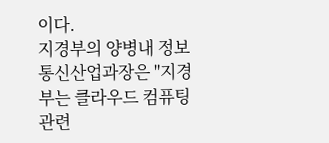이다.
지경부의 양병내 정보통신산업과장은 "지경부는 클라우드 컴퓨팅 관련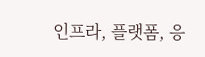인프라, 플랫폼, 응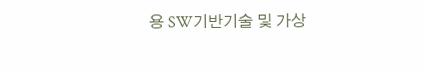용 SW기반기술 및 가상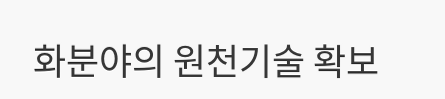화분야의 원천기술 확보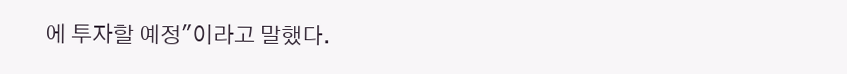에 투자할 예정"이라고 말했다.